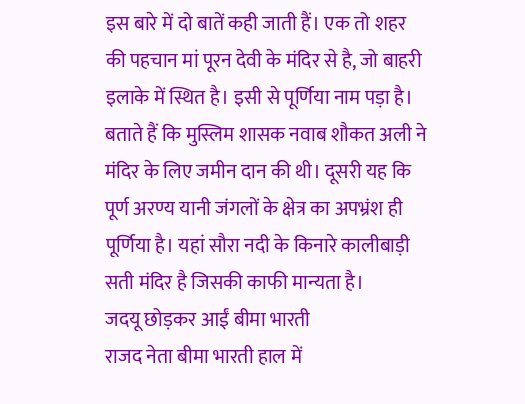इस बारे में दो बातें कही जाती हैं। एक तो शहर की पहचान मां पूरन देवी के मंदिर से है, जो बाहरी इलाके में स्थित है। इसी से पूर्णिया नाम पड़ा है। बताते हैं कि मुस्लिम शासक नवाब शौकत अली ने मंदिर के लिए जमीन दान की थी। दूसरी यह कि पूर्ण अरण्य यानी जंगलों के क्षेत्र का अपभ्रंश ही पूर्णिया है। यहां सौरा नदी के किनारे कालीबाड़ी सती मंदिर है जिसकी काफी मान्यता है।
जदयू छोड़कर आईं बीमा भारती
राजद नेता बीमा भारती हाल में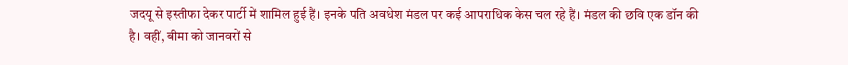जदयू से इस्तीफा देकर पार्टी में शामिल हुई हैं। इनके पति अवधेश मंडल पर कई आपराधिक केस चल रहे हैं। मंडल की छवि एक डॉन की है। वहीं, बीमा को जानवरों से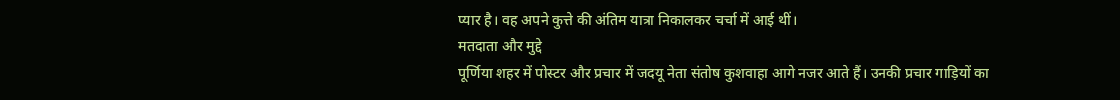प्यार है। वह अपने कुत्ते की अंतिम यात्रा निकालकर चर्चा में आई थीं।
मतदाता और मुद्दे
पूर्णिया शहर में पोस्टर और प्रचार में जदयू नेता संतोष कुशवाहा आगे नजर आते हैं। उनकी प्रचार गाड़ियों का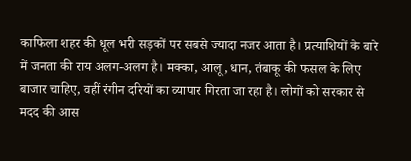काफिला शहर की धूल भरी सड़कों पर सबसे ज्यादा नजर आता है। प्रत्याशियों के बारे में जनता की राय अलग-अलग है। मक्का, आलू, धान, तंबाकू की फसल के लिए बाजार चाहिए, वहीं रंगीन दरियों का व्यापार गिरता जा रहा है। लोगों को सरकार से मदद की आस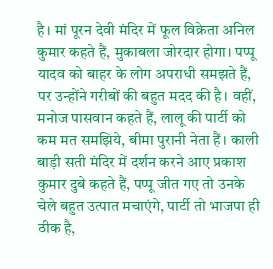है। मां पूरन देवी मंदिर में फूल विक्रेता अनिल कुमार कहते हैं, मुकाबला जोरदार होगा। पप्पू यादव को बाहर के लोग अपराधी समझते हैं, पर उन्होंने गरीबों की बहुत मदद की है। वहीं, मनोज पासवान कहते हैं, लालू की पार्टी को कम मत समझिये, बीमा पुरानी नेता हैं। काली बाड़ी सती मंदिर में दर्शन करने आए प्रकाश कुमार दुबे कहते हैं, पप्पू जीत गए तो उनके चेले बहुत उत्पात मचाएंगे, पार्टी तो भाजपा ही ठीक है,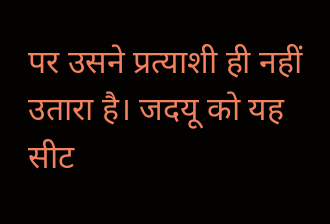पर उसने प्रत्याशी ही नहीं उतारा है। जदयू को यह सीट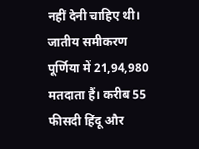नहीं देनी चाहिए थी।
जातीय समीकरण
पूर्णिया में 21,94,980 मतदाता हैं। करीब 55 फीसदी हिंदू और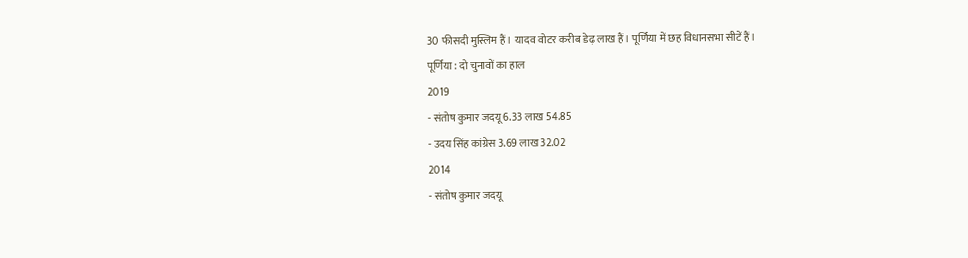30 फीसदी मुस्लिम हैं। यादव वोटर करीब डेढ़ लाख हैं। पूर्णिया में छह विधानसभा सीटें हैं।
पूर्णिया : दो चुनावों का हाल
2019
- संतोष कुमार जदयू 6.33 लाख 54.85
- उदय सिंह कांग्रेस 3.69 लाख 32.02
2014
- संतोष कुमार जदयू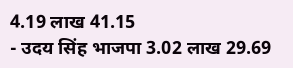4.19 लाख 41.15
- उदय सिंह भाजपा 3.02 लाख 29.69